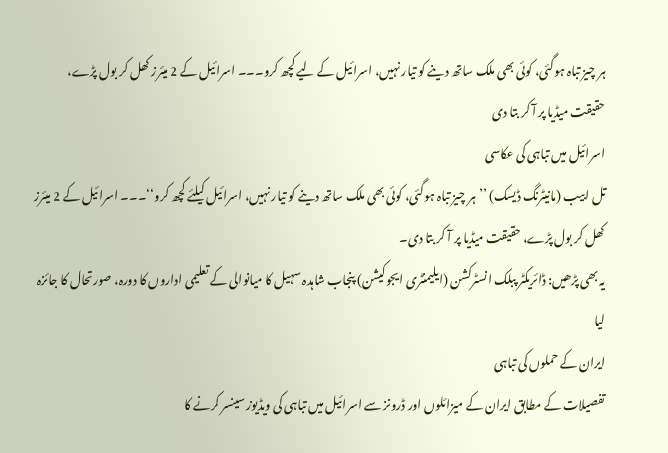ہر چیز تباہ ہوگئی، کوئی بھی ملک ساتھ دینے کو تیار نہیں، اسرائیل کے لیے کچھ کرو۔۔۔ اسرائیل کے 2 میئرز کھل کر بول پڑے، حقیقت میڈیا پر آ کر بتا دی
اسرائیل میں تباہی کی عکاسی
تل ابیب (مانیٹرنگ ڈیسک) ’’ہر چیز تباہ ہوگئی، کوئی بھی ملک ساتھ دینے کو تیار نہیں، اسرائیل کیلئے کچھ کرو‘‘۔۔۔ اسرائیل کے 2 میئرز کھل کر بول پڑے، حقیقت میڈیا پر آ کر بتا دی۔
یہ بھی پڑھیں: ڈائریکٹر پبلک انسٹرکشن (ایلیمنٹری ایجوکیشن) پنجاب شاہدہ سہیل کا میانوالی کے تعلیمی اداروں کا دورہ، صورتحال کا جائزہ لیا
ایران کے حملوں کی تباہی
تفصیلات کے مطابق ایران کے میزائلوں اور ڈرونز سے اسرائیل میں تباہی کی ویڈیوز سینسر کرنے کا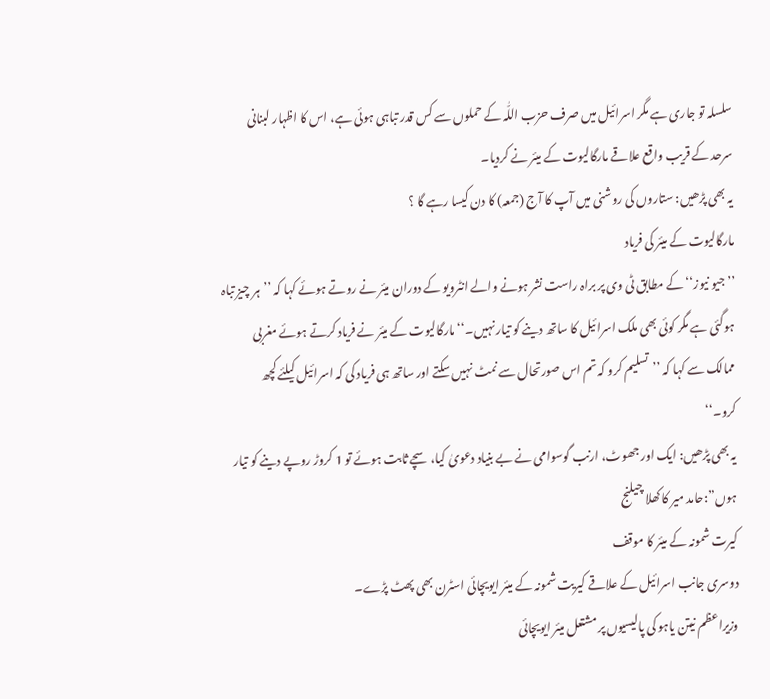سلسلہ تو جاری ہے مگر اسرائیل میں صرف حزب اللّٰہ کے حملوں سے کس قدر تباہی ہوئی ہے، اس کا اظہار لبنانی سرحد کے قریب واقع علاقے مارگالیوت کے میئر نے کردیا۔
یہ بھی پڑھیں: ستاروں کی روشنی میں آپ کا آج (جمعہ) کا دن کیسا رہے گا ؟
مارگالیوت کے میئر کی فریاد
’’جیو نیوز‘‘ کے مطابق ٹی وی پر براہ راست نشر ہونے والے انٹرویو کے دوران میئر نے روتے ہوئے کہا کہ ’’ہر چیز تباہ ہوگئی ہے مگر کوئی بھی ملک اسرائیل کا ساتھ دینے کو تیار نہیں۔‘‘ مارگالیوت کے میئر نے فریاد کرتے ہوئے مغربی ممالک سے کہا کہ ’’تسلیم کرو کہ تم اس صورتحال سے نمٹ نہیں سکتے اور ساتھ ہی فریاد کی کہ اسرائیل کیلئے کچھ کرو۔‘‘
یہ بھی پڑھیں: ایک اور جھوٹ، ارنب گوسوامی نے بے بنیاد دعویٰ کیا،سچے ثابت ہوئے تو 1 کروڑ روپے دینے کو تیار ہوں”:حامد میر کا کھلا چیلنج
کیرت شمونہ کے میئر کا موقف
دوسری جانب اسرائیل کے علاقے کیریت شمونہ کے میئر ایویچائی اسٹرن بھی پھٹ پڑے۔
وزیراعظم نیتن یاہو کی پالیسیوں پر مشتعل میئر ایویچائی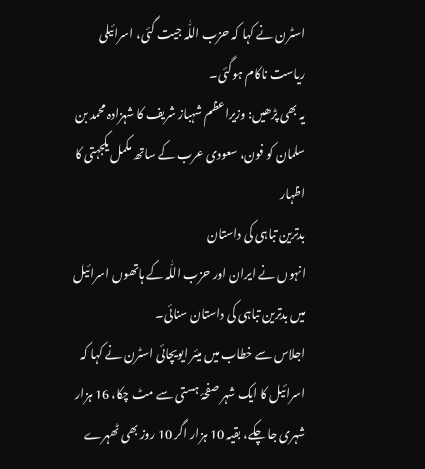اسٹرن نے کہا کہ حزب اللّٰہ جیت گئی، اسرائیلی ریاست ناکام ہوگئی۔
یہ بھی پڑھیں: وزیراعظم شہباز شریف کا شہزادہ محمد بن سلمان کو فون، سعودی عرب کے ساتھ مکمل یکجہتی کا اظہار
بدترین تباہی کی داستان
انہوں نے ایران اور حزب اللّٰہ کے ہاتھوں اسرائیل میں بدترین تباہی کی داستان سنائی۔
اجلاس سے خطاب میں میئر ایویچائی اسٹرن نے کہا کہ اسرائیل کا ایک شہر صفحۂ ہستی سے مٹ چکا، 16 ہزار شہری جا چکے، بقیہ 10 ہزار اگر 10 روز بھی ٹھہرے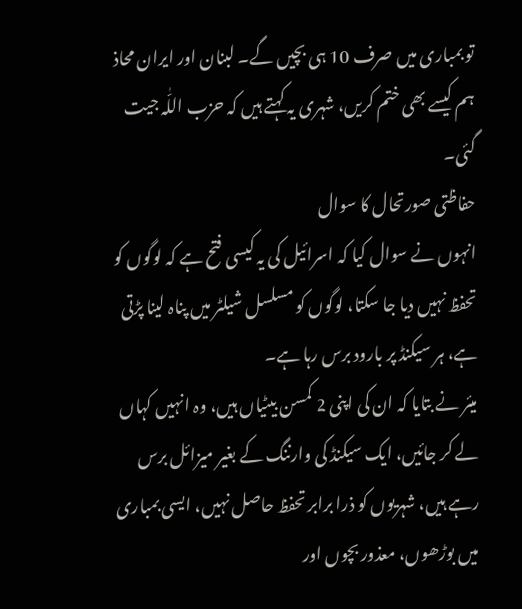تو بمباری میں صرف 10 ہی بچیں گے۔ لبنان اور ایران محاذ ہم کیسے بھی ختم کریں، شہری یہ کہتے ہیں کہ حزب اللّٰہ جیت گئی۔
حفاظتی صورتحال کا سوال
انہوں نے سوال کیا کہ اسرائیل کی یہ کیسی فتح ہے کہ لوگوں کو تحفظ نہیں دیا جا سکتا، لوگوں کو مسلسل شیلٹر میں پناہ لینا پڑتی ہے، ہر سیکنڈ پر بارود برس رہا ہے۔
میئر نے بتایا کہ ان کی اپنی 2 کمسن بیٹیاں ہیں، وہ انہیں کہاں لے کر جائیں، ایک سیکنڈ کی وارننگ کے بغیر میزائل برس رہے ہیں، شہریوں کو ذرا برابر تحفظ حاصل نہیں، ایسی بمباری میں بوڑھوں، معذور بچوں اور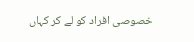خصوصی افراد کو لے کر کہاں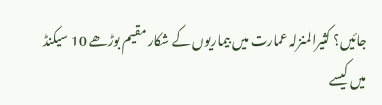جائیں؟ کثیرالمنزلہ عمارت میں بیماریوں کے شکار مقیم بوڑھے 10 سیکنڈ میں کیسے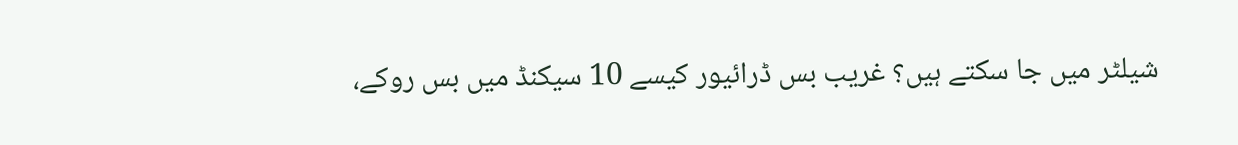شیلٹر میں جا سکتے ہیں؟ غریب بس ڈرائیور کیسے 10 سیکنڈ میں بس روکے،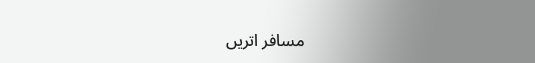مسافر اتریں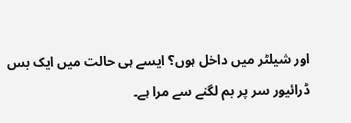اور شیلٹر میں داخل ہوں؟ ایسے ہی حالت میں ایک بس ڈرائیور سر پر بم لگنے سے مرا ہے۔